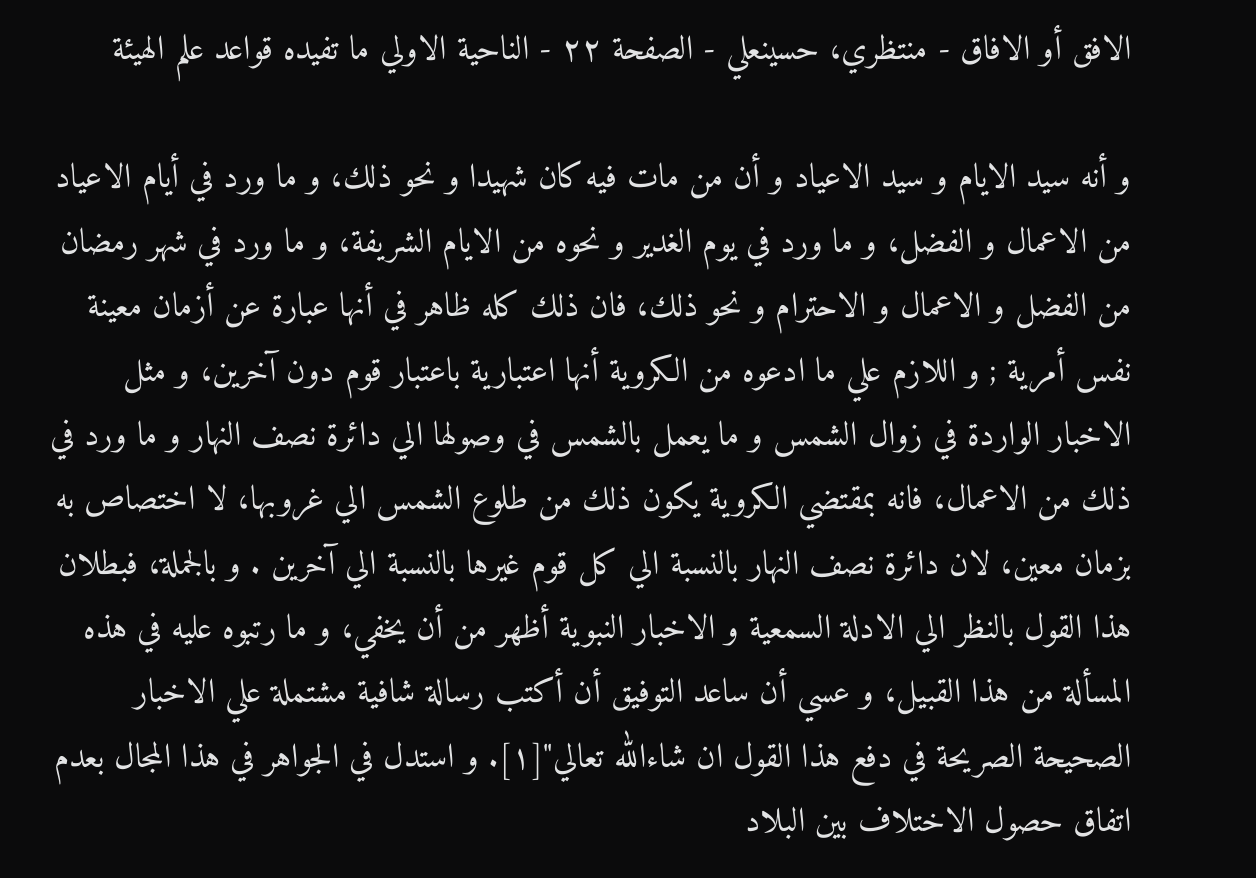الافق أو الافاق - منتظري، حسينعلي - الصفحة ٢٢ - الناحية الاولي ما تفيده قواعد علم الهيئة

و أنه سيد الايام و سيد الاعياد و أن من مات فيه كان شهيدا و نحو ذلك، و ما ورد في أيام الاعياد من الاعمال و الفضل، و ما ورد في يوم الغدير و نحوه من الايام الشريفة، و ما ورد في شهر رمضان من الفضل و الاعمال و الاحترام و نحو ذلك، فان ذلك كله ظاهر في أنها عبارة عن أزمان معينة نفس أمرية ; و اللازم علي ما ادعوه من الكروية أنها اعتبارية باعتبار قوم دون آخرين، و مثل الاخبار الواردة في زوال الشمس و ما يعمل بالشمس في وصولها الي دائرة نصف النهار و ما ورد في ذلك من الاعمال، فانه بمقتضي الكروية يكون ذلك من طلوع الشمس الي غروبها، لا اختصاص به بزمان معين، لان دائرة نصف النهار بالنسبة الي كل قوم غيرها بالنسبة الي آخرين . و بالجملة، فبطلان هذا القول بالنظر الي الادلة السمعية و الاخبار النبوية أظهر من أن يخفي، و ما رتبوه عليه في هذه المسألة من هذا القبيل، و عسي أن ساعد التوفيق أن أكتب رسالة شافية مشتملة علي الاخبار الصحيحة الصريحة في دفع هذا القول ان شاءالله تعالي"[١]. و استدل في الجواهر في هذا المجال بعدم اتفاق حصول الاختلاف بين البلاد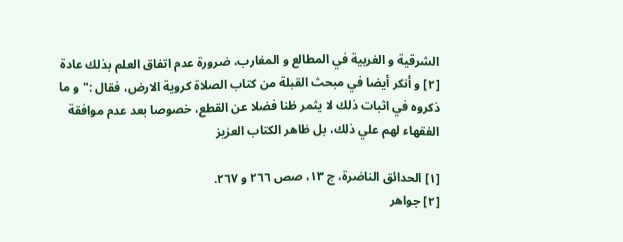الشرقية و الغربية في المطالع و المغارب، ضرورة عدم اتفاق العلم بذلك عادة [٢] و أنكر أيضا في مبحث القبلة من كتاب الصلاة كروية الارض، فقال :"و ما ذكروه في اثبات ذلك لا يثمر ظنا فضلا عن القطع، خصوصا بعد عدم موافقة الفقهاء لهم علي ذلك، بل ظاهر الكتاب العزيز

[١] الحدائق الناضرة، ج ١٣، صص ٢٦٦ و ٢٦٧.
[٢] جواهر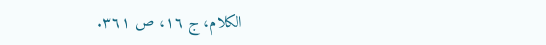الكلام، ج ١٦، ص ٣٦١.